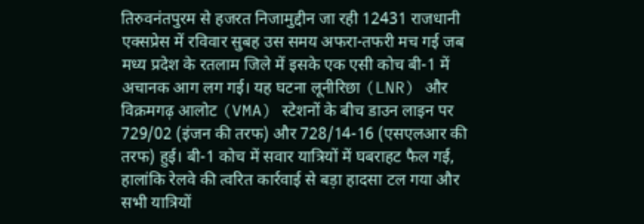तिरुवनंतपुरम से हजरत निजामुद्दीन जा रही 12431 राजधानी एक्सप्रेस में रविवार सुबह उस समय अफरा-तफरी मच गई जब मध्य प्रदेश के रतलाम जिले में इसके एक एसी कोच बी-1 में अचानक आग लग गई। यह घटना लूनीरिछा (LNR) और विक्रमगढ़ आलोट (VMA) स्टेशनों के बीच डाउन लाइन पर 729/02 (इंजन की तरफ) और 728/14-16 (एसएलआर की तरफ) हुई। बी-1 कोच में सवार यात्रियों में घबराहट फैल गई, हालांकि रेलवे की त्वरित कार्रवाई से बड़ा हादसा टल गया और सभी यात्रियों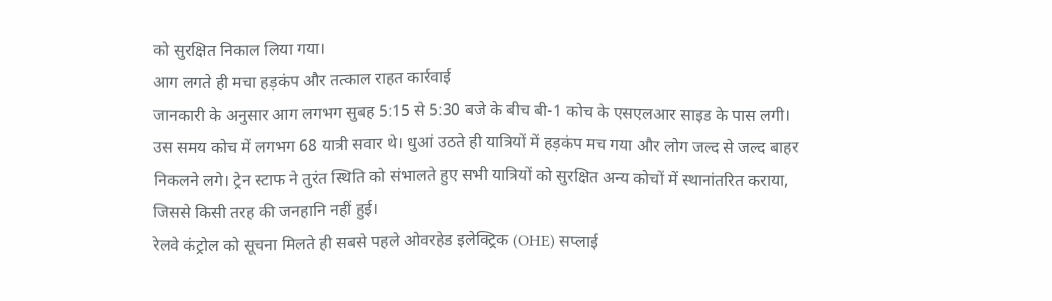को सुरक्षित निकाल लिया गया।
आग लगते ही मचा हड़कंप और तत्काल राहत कार्रवाई
जानकारी के अनुसार आग लगभग सुबह 5:15 से 5:30 बजे के बीच बी-1 कोच के एसएलआर साइड के पास लगी। उस समय कोच में लगभग 68 यात्री सवार थे। धुआं उठते ही यात्रियों में हड़कंप मच गया और लोग जल्द से जल्द बाहर निकलने लगे। ट्रेन स्टाफ ने तुरंत स्थिति को संभालते हुए सभी यात्रियों को सुरक्षित अन्य कोचों में स्थानांतरित कराया, जिससे किसी तरह की जनहानि नहीं हुई।
रेलवे कंट्रोल को सूचना मिलते ही सबसे पहले ओवरहेड इलेक्ट्रिक (OHE) सप्लाई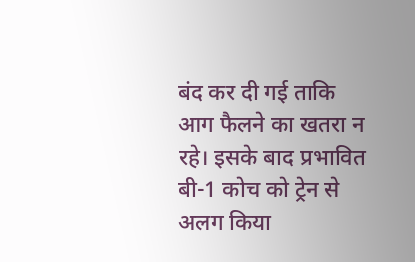बंद कर दी गई ताकि आग फैलने का खतरा न रहे। इसके बाद प्रभावित बी-1 कोच को ट्रेन से अलग किया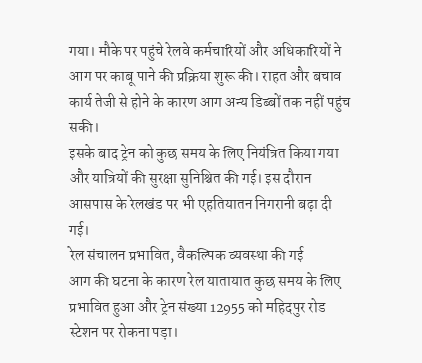गया। मौके पर पहुंचे रेलवे कर्मचारियों और अधिकारियों ने आग पर काबू पाने की प्रक्रिया शुरू की। राहत और बचाव कार्य तेजी से होने के कारण आग अन्य डिब्बों तक नहीं पहुंच सकी।
इसके बाद ट्रेन को कुछ समय के लिए नियंत्रित किया गया और यात्रियों की सुरक्षा सुनिश्चित की गई। इस दौरान आसपास के रेलखंड पर भी एहतियातन निगरानी बढ़ा दी गई।
रेल संचालन प्रभावित, वैकल्पिक व्यवस्था की गई
आग की घटना के कारण रेल यातायात कुछ समय के लिए प्रभावित हुआ और ट्रेन संख्या 12955 को महिदपुर रोड स्टेशन पर रोकना पड़ा।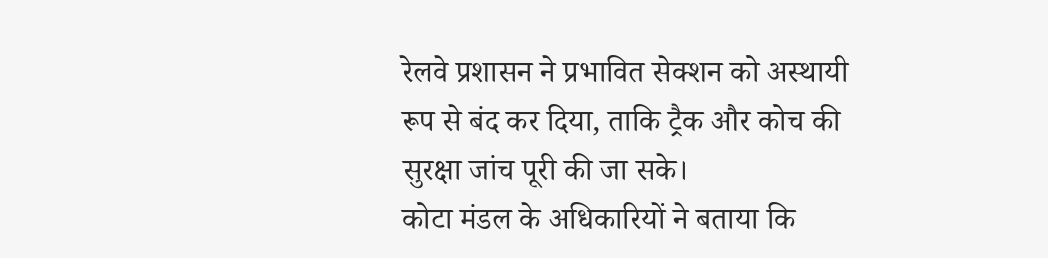रेलवे प्रशासन ने प्रभावित सेक्शन को अस्थायी रूप से बंद कर दिया, ताकि ट्रैक और कोच की सुरक्षा जांच पूरी की जा सके।
कोटा मंडल के अधिकारियों ने बताया कि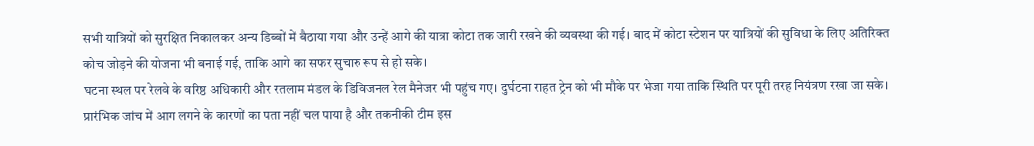सभी यात्रियों को सुरक्षित निकालकर अन्य डिब्बों में बैठाया गया और उन्हें आगे की यात्रा कोटा तक जारी रखने की व्यवस्था की गई। बाद में कोटा स्टेशन पर यात्रियों की सुविधा के लिए अतिरिक्त कोच जोड़ने की योजना भी बनाई गई, ताकि आगे का सफर सुचारु रूप से हो सके।
घटना स्थल पर रेलवे के वरिष्ठ अधिकारी और रतलाम मंडल के डिविजनल रेल मैनेजर भी पहुंच गए। दुर्घटना राहत ट्रेन को भी मौके पर भेजा गया ताकि स्थिति पर पूरी तरह नियंत्रण रखा जा सके। प्रारंभिक जांच में आग लगने के कारणों का पता नहीं चल पाया है और तकनीकी टीम इस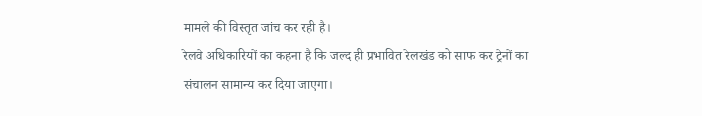मामले की विस्तृत जांच कर रही है।
रेलवे अधिकारियों का कहना है कि जल्द ही प्रभावित रेलखंड को साफ कर ट्रेनों का संचालन सामान्य कर दिया जाएगा।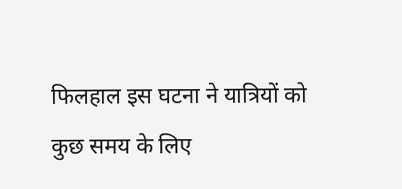फिलहाल इस घटना ने यात्रियों को कुछ समय के लिए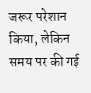जरूर परेशान किया, लेकिन समय पर की गई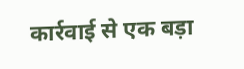कार्रवाई से एक बड़ा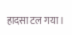हादसा टल गया।